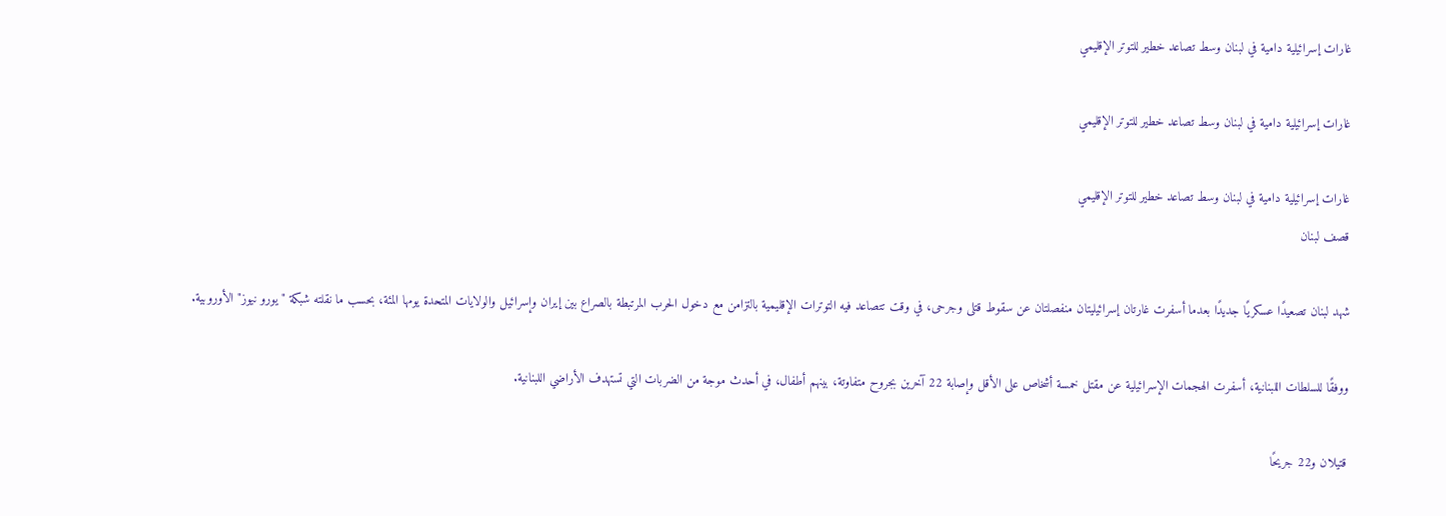غارات إسرائيلية دامية في لبنان وسط تصاعد خطير للتوتر الإقليمي

غارات إسرائيلية دامية في لبنان وسط تصاعد خطير للتوتر الإقليمي

غارات إسرائيلية دامية في لبنان وسط تصاعد خطير للتوتر الإقليمي
قصف لبنان

شهد لبنان تصعيدًا عسكريًا جديدًا بعدما أسفرت غارتان إسرائيليتان منفصلتان عن سقوط قتلى وجرحى، في وقت تتصاعد فيه التوترات الإقليمية بالتزامن مع دخول الحرب المرتبطة بالصراع بين إيران وإسرائيل والولايات المتحدة يومها المئة، بحسب ما نقلته شبكة "يورو نيوز" الأوروبية.

ووفقًا للسلطات اللبنانية، أسفرت الهجمات الإسرائيلية عن مقتل خمسة أشخاص على الأقل وإصابة 22 آخرين بجروح متفاوتة، بينهم أطفال، في أحدث موجة من الضربات التي تستهدف الأراضي اللبنانية.

قتيلان و22 جريحًا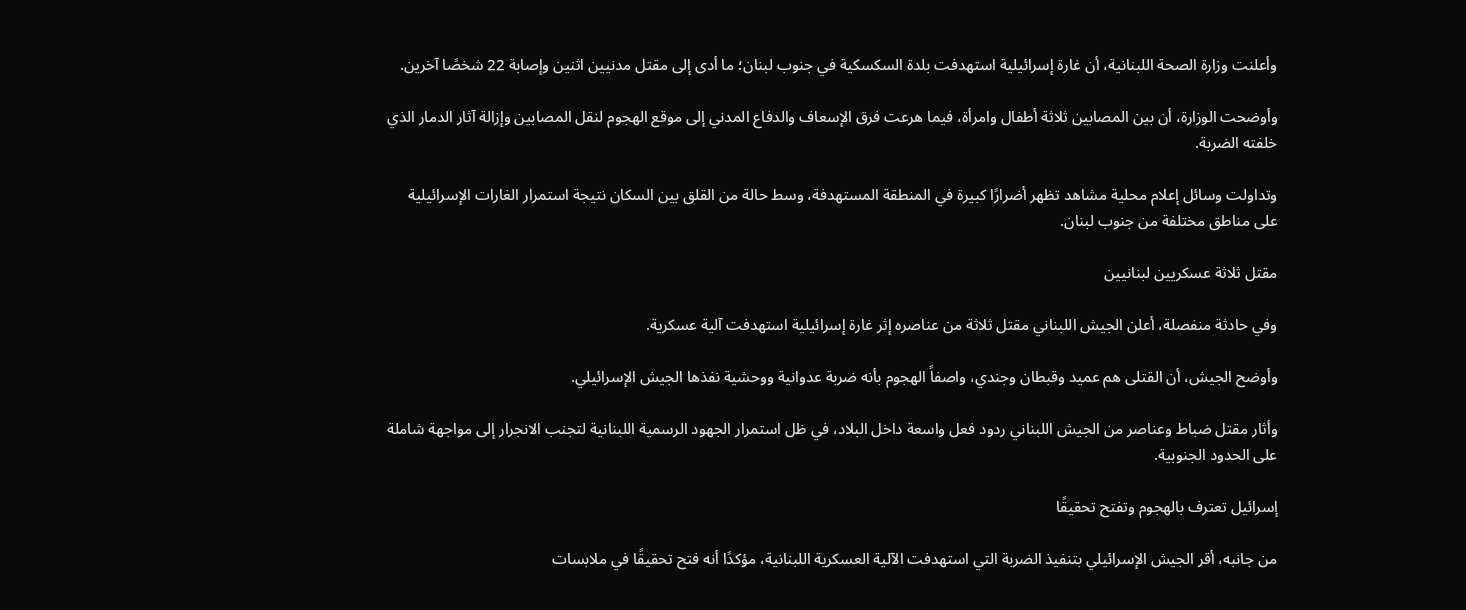وأعلنت وزارة الصحة اللبنانية، أن غارة إسرائيلية استهدفت بلدة السكسكية في جنوب لبنان؛ ما أدى إلى مقتل مدنيين اثنين وإصابة 22 شخصًا آخرين.

وأوضحت الوزارة، أن بين المصابين ثلاثة أطفال وامرأة، فيما هرعت فرق الإسعاف والدفاع المدني إلى موقع الهجوم لنقل المصابين وإزالة آثار الدمار الذي خلفته الضربة.

وتداولت وسائل إعلام محلية مشاهد تظهر أضرارًا كبيرة في المنطقة المستهدفة، وسط حالة من القلق بين السكان نتيجة استمرار الغارات الإسرائيلية على مناطق مختلفة من جنوب لبنان.

مقتل ثلاثة عسكريين لبنانيين

وفي حادثة منفصلة، أعلن الجيش اللبناني مقتل ثلاثة من عناصره إثر غارة إسرائيلية استهدفت آلية عسكرية.

وأوضح الجيش، أن القتلى هم عميد وقبطان وجندي، واصفاً الهجوم بأنه ضربة عدوانية ووحشية نفذها الجيش الإسرائيلي.

وأثار مقتل ضباط وعناصر من الجيش اللبناني ردود فعل واسعة داخل البلاد، في ظل استمرار الجهود الرسمية اللبنانية لتجنب الانجرار إلى مواجهة شاملة على الحدود الجنوبية.

إسرائيل تعترف بالهجوم وتفتح تحقيقًا

من جانبه، أقر الجيش الإسرائيلي بتنفيذ الضربة التي استهدفت الآلية العسكرية اللبنانية، مؤكدًا أنه فتح تحقيقًا في ملابسات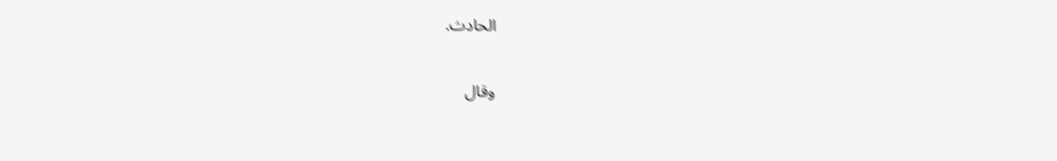الحادث.

وقال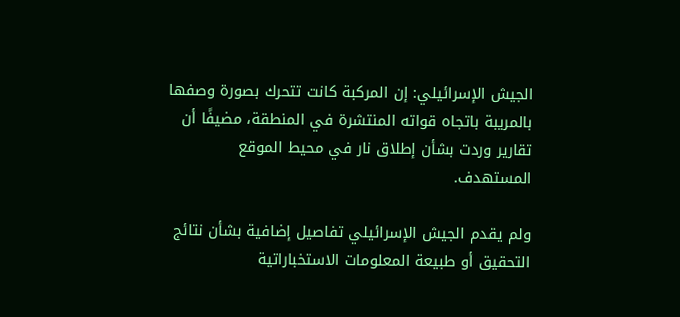الجيش الإسرائيلي: إن المركبة كانت تتحرك بصورة وصفها بالمريبة باتجاه قواته المنتشرة في المنطقة، مضيفًا أن تقارير وردت بشأن إطلاق نار في محيط الموقع المستهدف.

ولم يقدم الجيش الإسرائيلي تفاصيل إضافية بشأن نتائج التحقيق أو طبيعة المعلومات الاستخباراتية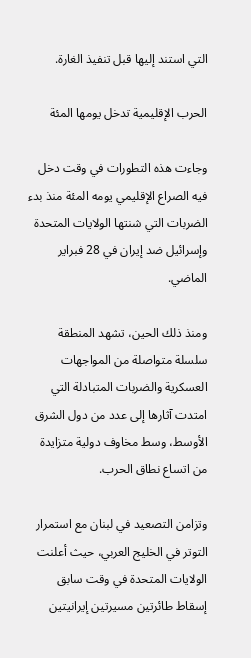التي استند إليها قبل تنفيذ الغارة.

الحرب الإقليمية تدخل يومها المئة

وجاءت هذه التطورات في وقت دخل فيه الصراع الإقليمي يومه المئة منذ بدء الضربات التي شنتها الولايات المتحدة وإسرائيل ضد إيران في 28 فبراير الماضي.

ومنذ ذلك الحين، تشهد المنطقة سلسلة متواصلة من المواجهات العسكرية والضربات المتبادلة التي امتدت آثارها إلى عدد من دول الشرق الأوسط، وسط مخاوف دولية متزايدة من اتساع نطاق الحرب.

وتزامن التصعيد في لبنان مع استمرار التوتر في الخليج العربي، حيث أعلنت الولايات المتحدة في وقت سابق إسقاط طائرتين مسيرتين إيرانيتين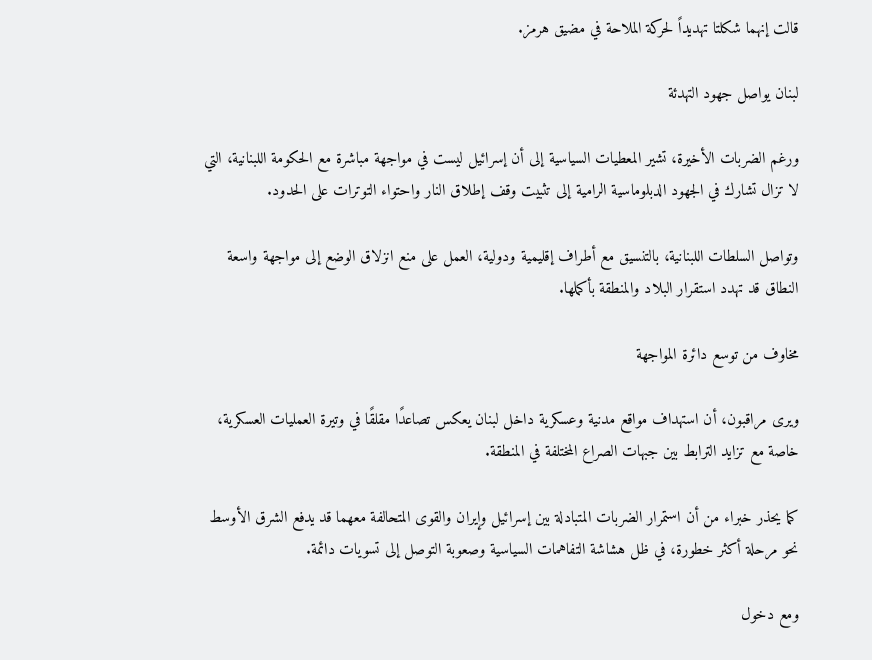قالت إنهما شكلتا تهديداً لحركة الملاحة في مضيق هرمز.

لبنان يواصل جهود التهدئة

ورغم الضربات الأخيرة، تشير المعطيات السياسية إلى أن إسرائيل ليست في مواجهة مباشرة مع الحكومة اللبنانية، التي لا تزال تشارك في الجهود الدبلوماسية الرامية إلى تثبيت وقف إطلاق النار واحتواء التوترات على الحدود.

وتواصل السلطات اللبنانية، بالتنسيق مع أطراف إقليمية ودولية، العمل على منع انزلاق الوضع إلى مواجهة واسعة النطاق قد تهدد استقرار البلاد والمنطقة بأكملها.

مخاوف من توسع دائرة المواجهة

ويرى مراقبون، أن استهداف مواقع مدنية وعسكرية داخل لبنان يعكس تصاعدًا مقلقًا في وتيرة العمليات العسكرية، خاصة مع تزايد الترابط بين جبهات الصراع المختلفة في المنطقة.

كما يحذر خبراء من أن استمرار الضربات المتبادلة بين إسرائيل وإيران والقوى المتحالفة معهما قد يدفع الشرق الأوسط نحو مرحلة أكثر خطورة، في ظل هشاشة التفاهمات السياسية وصعوبة التوصل إلى تسويات دائمة.

ومع دخول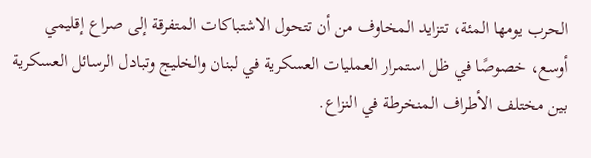الحرب يومها المئة، تتزايد المخاوف من أن تتحول الاشتباكات المتفرقة إلى صراع إقليمي أوسع، خصوصًا في ظل استمرار العمليات العسكرية في لبنان والخليج وتبادل الرسائل العسكرية بين مختلف الأطراف المنخرطة في النزاع.